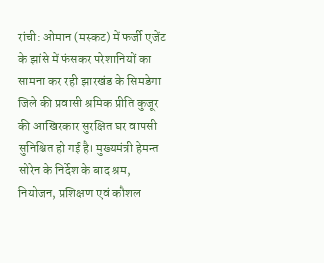रांची: ओमान (मस्कट) में फर्जी एजेंट के झांसे में फंसकर परेशानियों का सामना कर रही झारखंड के सिमडेगा जिले की प्रवासी श्रमिक प्रीति कुजूर की आखिरकार सुरक्षित घर वापसी सुनिश्चित हो गई है। मुख्यमंत्री हेमन्त सोरेन के निर्देश के बाद श्रम, नियोजन, प्रशिक्षण एवं कौशल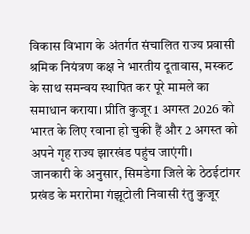विकास विभाग के अंतर्गत संचालित राज्य प्रवासी श्रमिक नियंत्रण कक्ष ने भारतीय दूतावास, मस्कट के साथ समन्वय स्थापित कर पूरे मामले का समाधान कराया। प्रीति कुजूर 1 अगस्त 2026 को भारत के लिए रवाना हो चुकी हैं और 2 अगस्त को अपने गृह राज्य झारखंड पहुंच जाएंगी।
जानकारी के अनुसार, सिमडेगा जिले के ठेठईटांगर प्रखंड के मरारोमा गंझूटोली निवासी रंतु कुजूर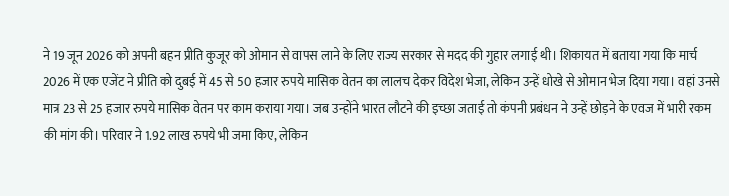ने 19 जून 2026 को अपनी बहन प्रीति कुजूर को ओमान से वापस लाने के लिए राज्य सरकार से मदद की गुहार लगाई थी। शिकायत में बताया गया कि मार्च 2026 में एक एजेंट ने प्रीति को दुबई में 45 से 50 हजार रुपये मासिक वेतन का लालच देकर विदेश भेजा, लेकिन उन्हें धोखे से ओमान भेज दिया गया। वहां उनसे मात्र 23 से 25 हजार रुपये मासिक वेतन पर काम कराया गया। जब उन्होंने भारत लौटने की इच्छा जताई तो कंपनी प्रबंधन ने उन्हें छोड़ने के एवज में भारी रकम की मांग की। परिवार ने 1.92 लाख रुपये भी जमा किए, लेकिन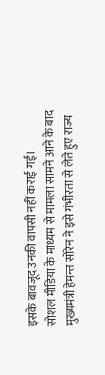इसके बावजूद उनकी वापसी नहीं कराई गई।
सोशल मीडिया के माध्यम से मामला सामने आने के बाद मुख्यमंत्री हेमन्त सोरेन ने इसे गंभीरता से लेते हुए राज्य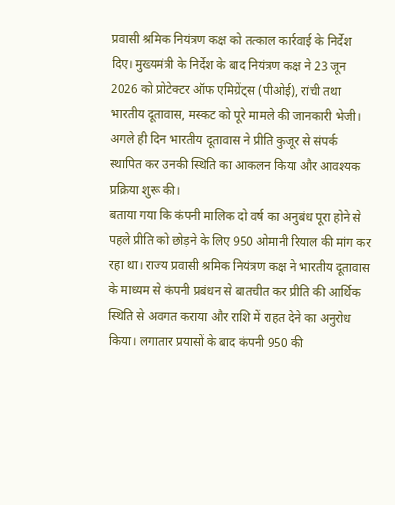प्रवासी श्रमिक नियंत्रण कक्ष को तत्काल कार्रवाई के निर्देश दिए। मुख्यमंत्री के निर्देश के बाद नियंत्रण कक्ष ने 23 जून 2026 को प्रोटेक्टर ऑफ एमिग्रेंट्स (पीओई), रांची तथा भारतीय दूतावास, मस्कट को पूरे मामले की जानकारी भेजी। अगले ही दिन भारतीय दूतावास ने प्रीति कुजूर से संपर्क स्थापित कर उनकी स्थिति का आकलन किया और आवश्यक प्रक्रिया शुरू की।
बताया गया कि कंपनी मालिक दो वर्ष का अनुबंध पूरा होने से पहले प्रीति को छोड़ने के लिए 950 ओमानी रियाल की मांग कर रहा था। राज्य प्रवासी श्रमिक नियंत्रण कक्ष ने भारतीय दूतावास के माध्यम से कंपनी प्रबंधन से बातचीत कर प्रीति की आर्थिक स्थिति से अवगत कराया और राशि में राहत देने का अनुरोध किया। लगातार प्रयासों के बाद कंपनी 950 की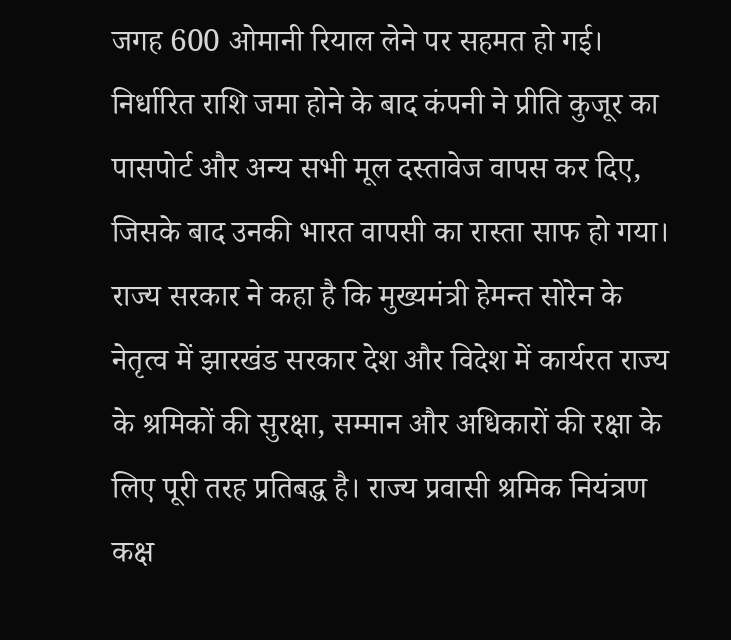जगह 600 ओमानी रियाल लेने पर सहमत हो गई। निर्धारित राशि जमा होने के बाद कंपनी ने प्रीति कुजूर का पासपोर्ट और अन्य सभी मूल दस्तावेज वापस कर दिए, जिसके बाद उनकी भारत वापसी का रास्ता साफ हो गया।
राज्य सरकार ने कहा है कि मुख्यमंत्री हेमन्त सोरेन के नेतृत्व में झारखंड सरकार देश और विदेश में कार्यरत राज्य के श्रमिकों की सुरक्षा, सम्मान और अधिकारों की रक्षा के लिए पूरी तरह प्रतिबद्ध है। राज्य प्रवासी श्रमिक नियंत्रण कक्ष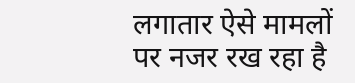लगातार ऐसे मामलों पर नजर रख रहा है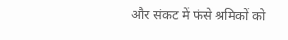और संकट में फंसे श्रमिकों को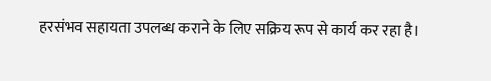हरसंभव सहायता उपलब्ध कराने के लिए सक्रिय रूप से कार्य कर रहा है।